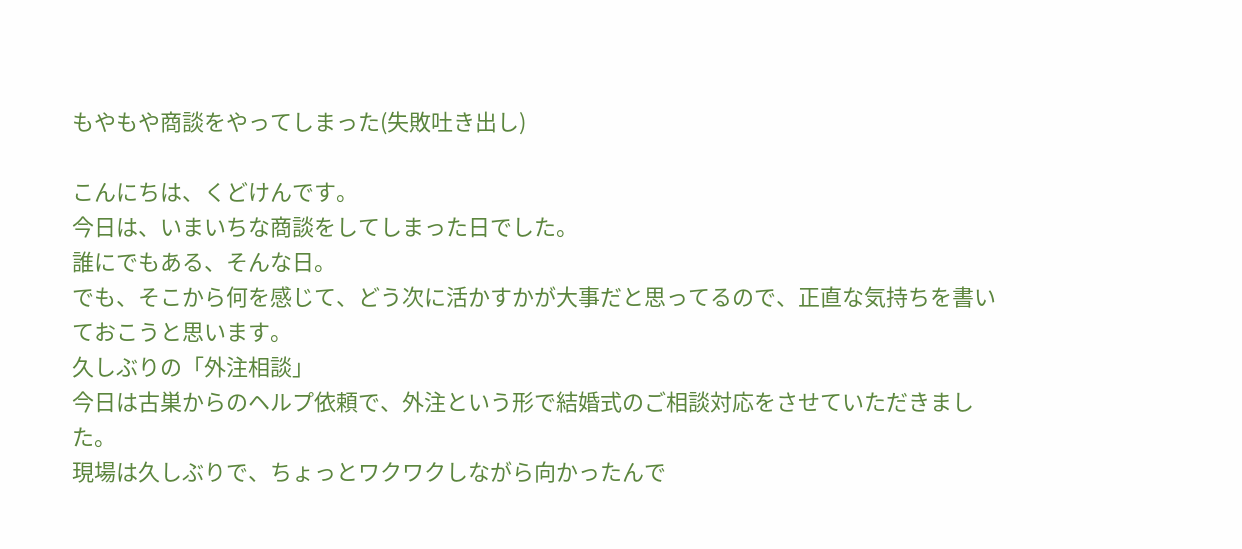もやもや商談をやってしまった(失敗吐き出し)

こんにちは、くどけんです。
今日は、いまいちな商談をしてしまった日でした。
誰にでもある、そんな日。
でも、そこから何を感じて、どう次に活かすかが大事だと思ってるので、正直な気持ちを書いておこうと思います。
久しぶりの「外注相談」
今日は古巣からのヘルプ依頼で、外注という形で結婚式のご相談対応をさせていただきました。
現場は久しぶりで、ちょっとワクワクしながら向かったんで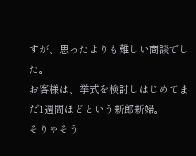すが、思ったよりも難しい商談でした。
お客様は、挙式を検討しはじめてまだ1週間ほどという新郎新婦。
そりゃそう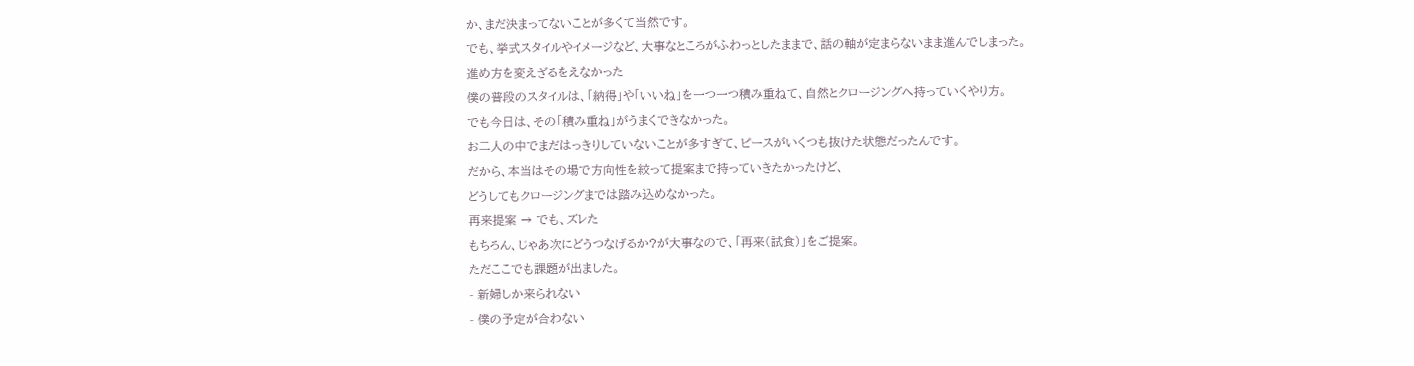か、まだ決まってないことが多くて当然です。
でも、挙式スタイルやイメージなど、大事なところがふわっとしたままで、話の軸が定まらないまま進んでしまった。
進め方を変えざるをえなかった
僕の普段のスタイルは、「納得」や「いいね」を一つ一つ積み重ねて、自然とクロージングへ持っていくやり方。
でも今日は、その「積み重ね」がうまくできなかった。
お二人の中でまだはっきりしていないことが多すぎて、ピースがいくつも抜けた状態だったんです。
だから、本当はその場で方向性を絞って提案まで持っていきたかったけど、
どうしてもクロージングまでは踏み込めなかった。
再来提案 → でも、ズレた
もちろん、じゃあ次にどうつなげるか?が大事なので、「再来(試食)」をご提案。
ただここでも課題が出ました。
- 新婦しか来られない
- 僕の予定が合わない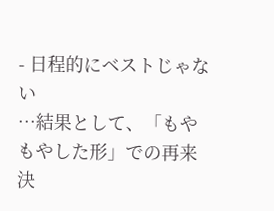- 日程的にベストじゃない
…結果として、「もやもやした形」での再来決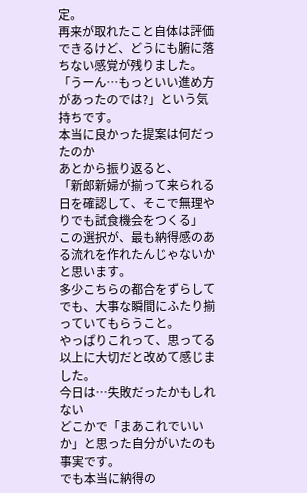定。
再来が取れたこと自体は評価できるけど、どうにも腑に落ちない感覚が残りました。
「うーん…もっといい進め方があったのでは?」という気持ちです。
本当に良かった提案は何だったのか
あとから振り返ると、
「新郎新婦が揃って来られる日を確認して、そこで無理やりでも試食機会をつくる」
この選択が、最も納得感のある流れを作れたんじゃないかと思います。
多少こちらの都合をずらしてでも、大事な瞬間にふたり揃っていてもらうこと。
やっぱりこれって、思ってる以上に大切だと改めて感じました。
今日は…失敗だったかもしれない
どこかで「まあこれでいいか」と思った自分がいたのも事実です。
でも本当に納得の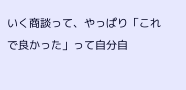いく商談って、やっぱり「これで良かった」って自分自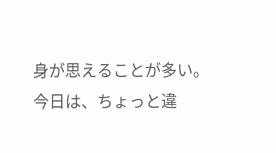身が思えることが多い。
今日は、ちょっと違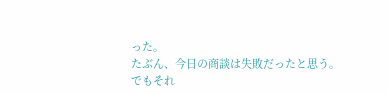った。
たぶん、今日の商談は失敗だったと思う。
でもそれ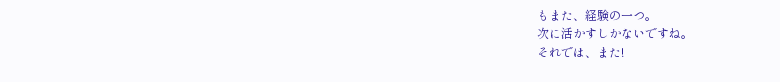もまた、経験の一つ。
次に活かすしかないですね。
それでは、また!